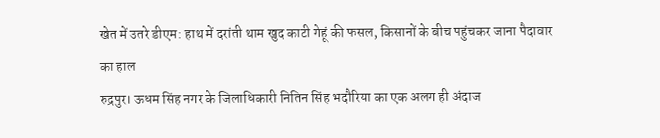खेत में उतरे डीएम: हाथ में दरांती थाम खुद काटी गेहूं की फसल, किसानों के बीच पहुंचकर जाना पैदावार का हाल
रुद्रपुर। ऊधम सिंह नगर के जिलाधिकारी नितिन सिंह भदौरिया का एक अलग ही अंदाज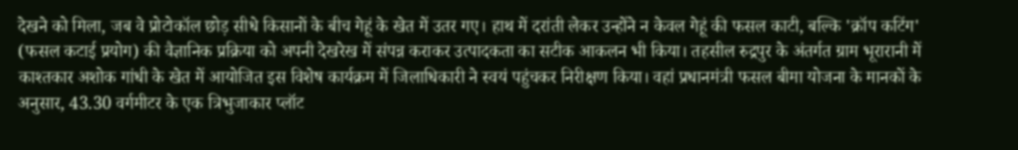देखने को मिला, जब वे प्रोटोकॉल छोड़ सीधे किसानों के बीच गेहूं के खेत में उतर गए। हाथ में दरांती लेकर उन्होंने न केवल गेहूं की फसल काटी, बल्कि 'क्रॉप कटिंग' (फसल कटाई प्रयोग) की वैज्ञानिक प्रक्रिया को अपनी देखरेख में संपन्न कराकर उत्पादकता का सटीक आकलन भी किया। तहसील रुद्रपुर के अंतर्गत ग्राम भूरारानी में काश्तकार अशोक गांधी के खेत में आयोजित इस विशेष कार्यक्रम में जिलाधिकारी ने स्वयं पहुंचकर निरीक्षण किया। वहां प्रधानमंत्री फसल बीमा योजना के मानकों के अनुसार, 43.30 वर्गमीटर के एक त्रिभुजाकार प्लॉट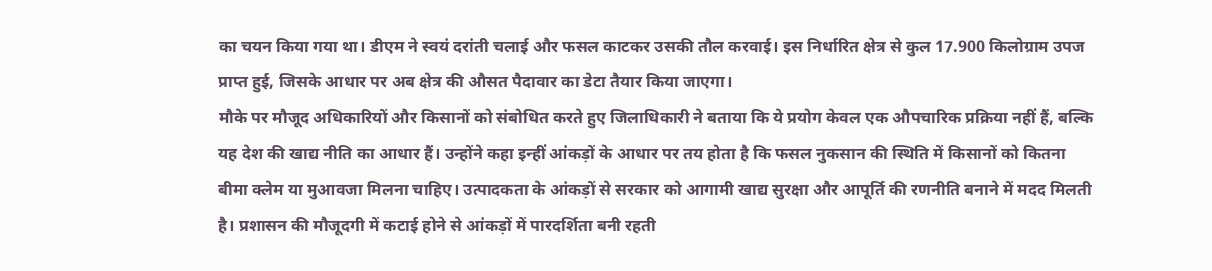का चयन किया गया था। डीएम ने स्वयं दरांती चलाई और फसल काटकर उसकी तौल करवाई। इस निर्धारित क्षेत्र से कुल 17.900 किलोग्राम उपज प्राप्त हुई, जिसके आधार पर अब क्षेत्र की औसत पैदावार का डेटा तैयार किया जाएगा।
मौके पर मौजूद अधिकारियों और किसानों को संबोधित करते हुए जिलाधिकारी ने बताया कि ये प्रयोग केवल एक औपचारिक प्रक्रिया नहीं हैं, बल्कि यह देश की खाद्य नीति का आधार हैं। उन्होंने कहा इन्हीं आंकड़ों के आधार पर तय होता है कि फसल नुकसान की स्थिति में किसानों को कितना बीमा क्लेम या मुआवजा मिलना चाहिए। उत्पादकता के आंकड़ों से सरकार को आगामी खाद्य सुरक्षा और आपूर्ति की रणनीति बनाने में मदद मिलती है। प्रशासन की मौजूदगी में कटाई होने से आंकड़ों में पारदर्शिता बनी रहती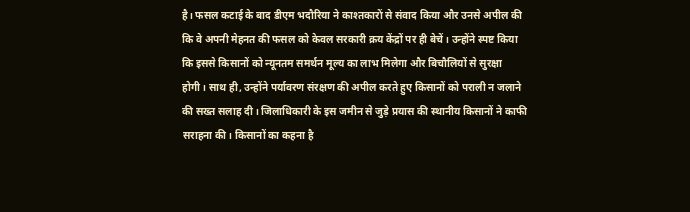है। फसल कटाई के बाद डीएम भदौरिया ने काश्तकारों से संवाद किया और उनसे अपील की कि वे अपनी मेहनत की फसल को केवल सरकारी क्रय केंद्रों पर ही बेचें। उन्होंने स्पष्ट किया कि इससे किसानों को न्यूनतम समर्थन मूल्य का लाभ मिलेगा और बिचौलियों से सुरक्षा होगी। साथ ही, उन्होंने पर्यावरण संरक्षण की अपील करते हुए किसानों को पराली न जलाने की सख्त सलाह दी। जिलाधिकारी के इस जमीन से जुड़े प्रयास की स्थानीय किसानों ने काफी सराहना की। किसानों का कहना है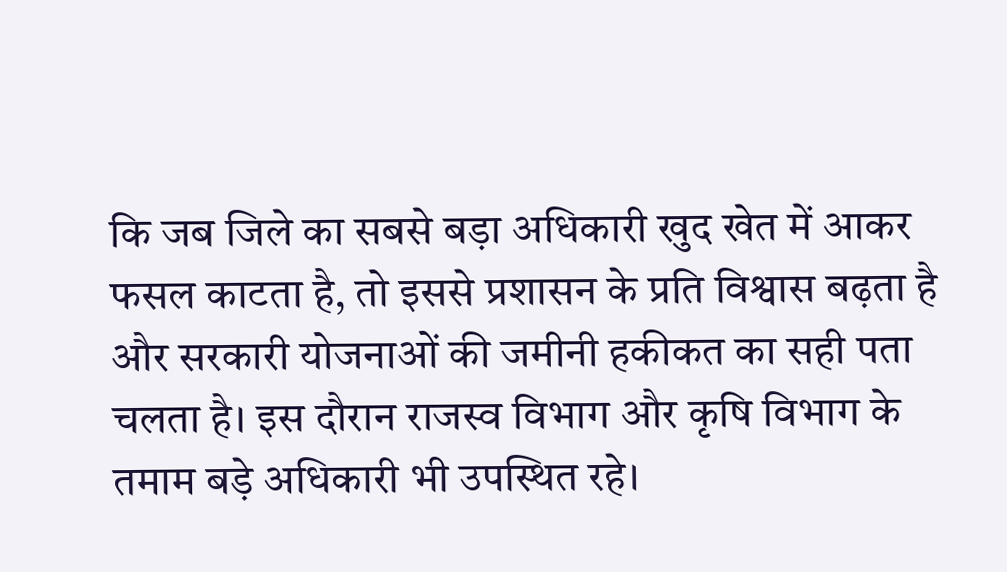कि जब जिले का सबसे बड़ा अधिकारी खुद खेत में आकर फसल काटता है, तो इससे प्रशासन के प्रति विश्वास बढ़ता है और सरकारी योजनाओं की जमीनी हकीकत का सही पता चलता है। इस दौरान राजस्व विभाग और कृषि विभाग के तमाम बड़े अधिकारी भी उपस्थित रहे।